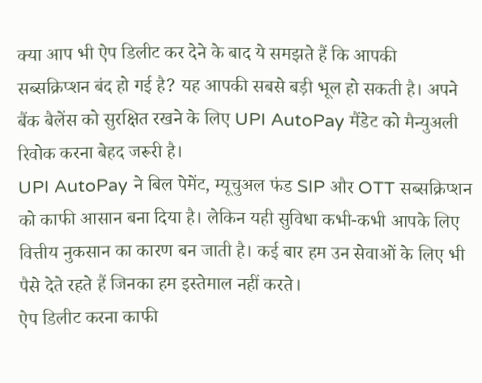क्या आप भी ऐप डिलीट कर देने के बाद ये समझते हैं कि आपकी सब्सक्रिप्शन बंद हो गई है? यह आपकी सबसे बड़ी भूल हो सकती है। अपने बैंक बैलेंस को सुरक्षित रखने के लिए UPI AutoPay मैंडेट को मैन्युअली रिवोक करना बेहद जरूरी है।
UPI AutoPay ने बिल पेमेंट, म्यूचुअल फंड SIP और OTT सब्सक्रिप्शन को काफी आसान बना दिया है। लेकिन यही सुविधा कभी-कभी आपके लिए वित्तीय नुकसान का कारण बन जाती है। कई बार हम उन सेवाओं के लिए भी पैसे देते रहते हैं जिनका हम इस्तेमाल नहीं करते।
ऐप डिलीट करना काफी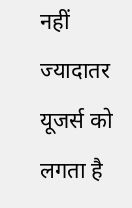नहीं
ज्यादातर यूजर्स को लगता है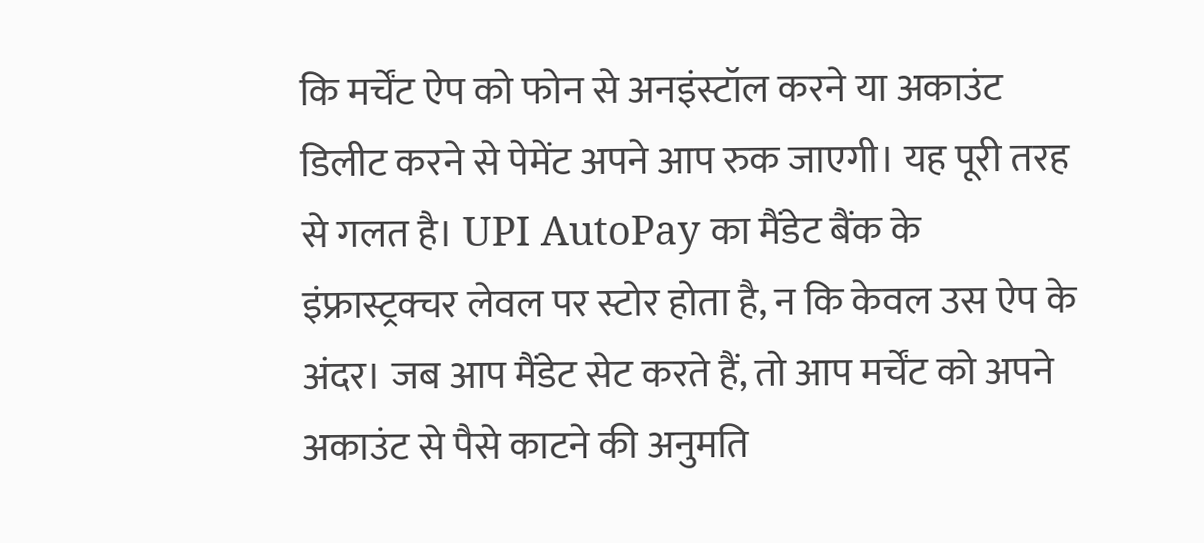कि मर्चेंट ऐप को फोन से अनइंस्टॉल करने या अकाउंट डिलीट करने से पेमेंट अपने आप रुक जाएगी। यह पूरी तरह से गलत है। UPI AutoPay का मैंडेट बैंक के इंफ्रास्ट्रक्चर लेवल पर स्टोर होता है, न कि केवल उस ऐप के अंदर। जब आप मैंडेट सेट करते हैं, तो आप मर्चेंट को अपने अकाउंट से पैसे काटने की अनुमति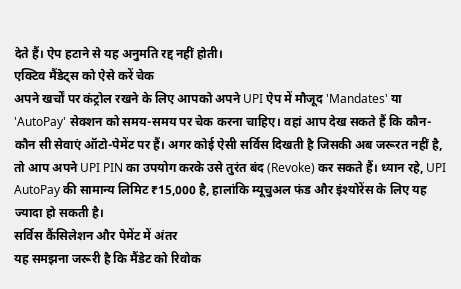देते हैं। ऐप हटाने से यह अनुमति रद्द नहीं होती।
एक्टिव मैंडेट्स को ऐसे करें चेक
अपने खर्चों पर कंट्रोल रखने के लिए आपको अपने UPI ऐप में मौजूद 'Mandates' या 'AutoPay' सेक्शन को समय-समय पर चेक करना चाहिए। वहां आप देख सकते हैं कि कौन-कौन सी सेवाएं ऑटो-पेमेंट पर हैं। अगर कोई ऐसी सर्विस दिखती है जिसकी अब जरूरत नहीं है, तो आप अपने UPI PIN का उपयोग करके उसे तुरंत बंद (Revoke) कर सकते हैं। ध्यान रहे, UPI AutoPay की सामान्य लिमिट ₹15,000 है, हालांकि म्यूचुअल फंड और इंश्योरेंस के लिए यह ज्यादा हो सकती है।
सर्विस कैंसिलेशन और पेमेंट में अंतर
यह समझना जरूरी है कि मैंडेट को रिवोक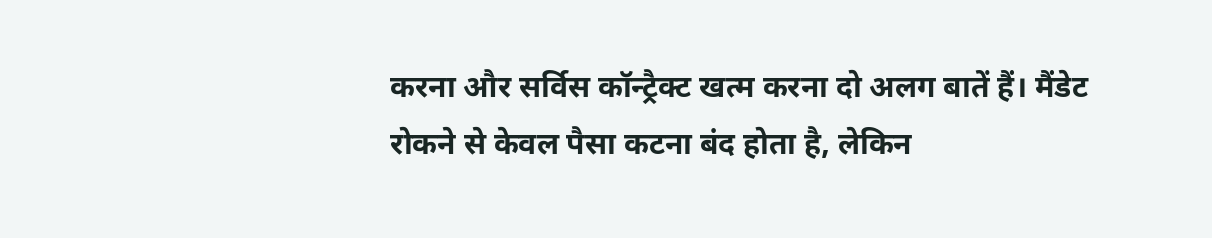करना और सर्विस कॉन्ट्रैक्ट खत्म करना दो अलग बातें हैं। मैंडेट रोकने से केवल पैसा कटना बंद होता है, लेकिन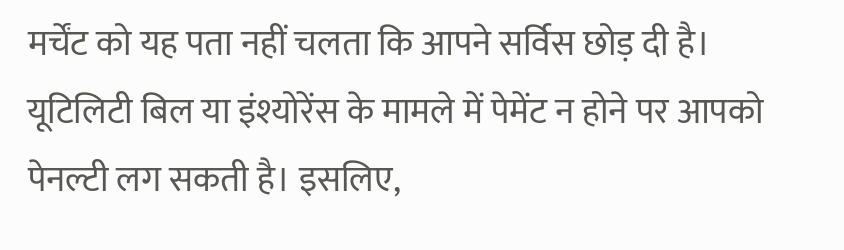मर्चेंट को यह पता नहीं चलता कि आपने सर्विस छोड़ दी है। यूटिलिटी बिल या इंश्योरेंस के मामले में पेमेंट न होने पर आपको पेनल्टी लग सकती है। इसलिए,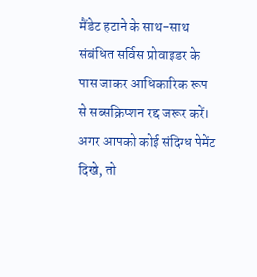मैंडेट हटाने के साथ-साथ संबंधित सर्विस प्रोवाइडर के पास जाकर आधिकारिक रूप से सब्सक्रिप्शन रद्द जरूर करें।
अगर आपको कोई संदिग्ध पेमेंट दिखे, तो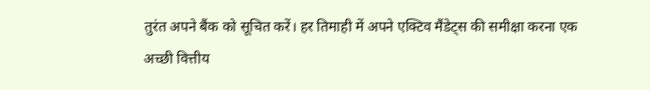तुरंत अपने बैंक को सूचित करें। हर तिमाही में अपने एक्टिव मैंडेट्स की समीक्षा करना एक अच्छी वित्तीय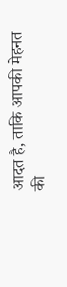आदत है, ताकि आपकी मेहनत की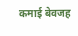कमाई बेवजह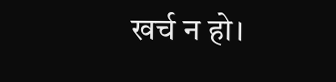खर्च न हो।